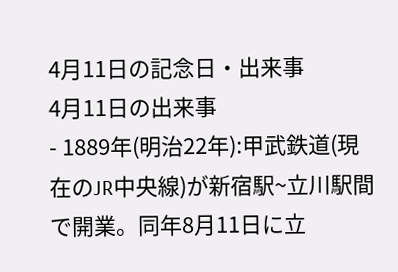4月11日の記念日・出来事
4月11日の出来事
- 1889年(明治22年):甲武鉄道(現在のJR中央線)が新宿駅~立川駅間で開業。同年8月11日に立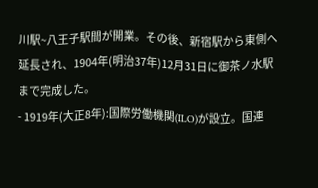川駅~八王子駅間が開業。その後、新宿駅から東側へ延長され、1904年(明治37年)12月31日に御茶ノ水駅まで完成した。
- 1919年(大正8年):国際労働機関(ILO)が設立。国連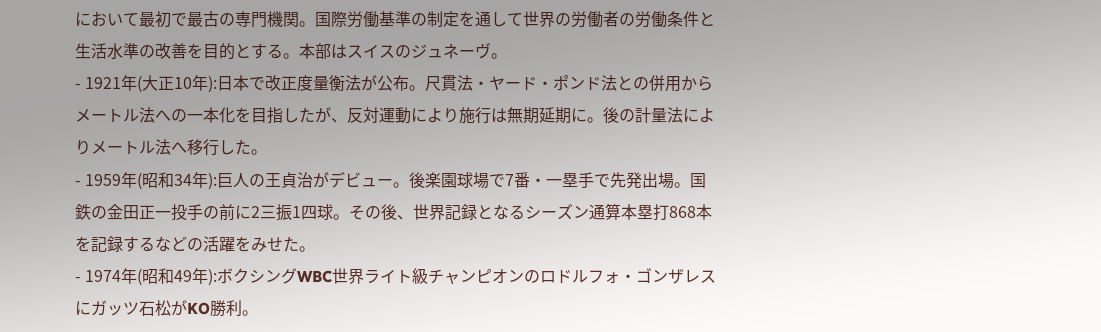において最初で最古の専門機関。国際労働基準の制定を通して世界の労働者の労働条件と生活水準の改善を目的とする。本部はスイスのジュネーヴ。
- 1921年(大正10年):日本で改正度量衡法が公布。尺貫法・ヤード・ポンド法との併用からメートル法への一本化を目指したが、反対運動により施行は無期延期に。後の計量法によりメートル法へ移行した。
- 1959年(昭和34年):巨人の王貞治がデビュー。後楽園球場で7番・一塁手で先発出場。国鉄の金田正一投手の前に2三振1四球。その後、世界記録となるシーズン通算本塁打868本を記録するなどの活躍をみせた。
- 1974年(昭和49年):ボクシングWBC世界ライト級チャンピオンのロドルフォ・ゴンザレスにガッツ石松がKO勝利。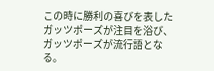この時に勝利の喜びを表したガッツポーズが注目を浴び、ガッツポーズが流行語となる。